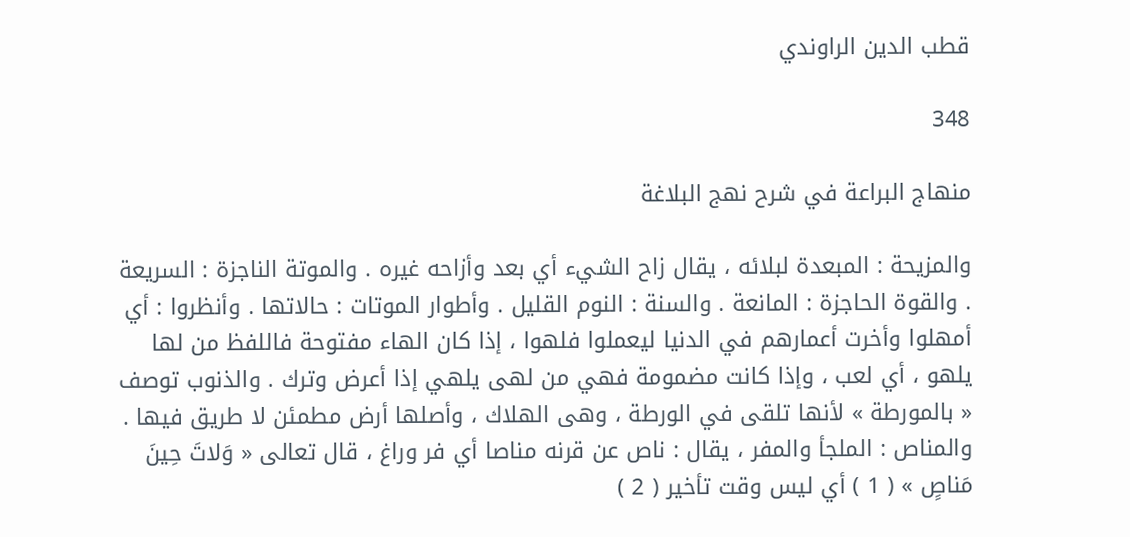قطب الدين الراوندي

348

منهاج البراعة في شرح نهج البلاغة

والمزيحة : المبعدة لبلائه ، يقال زاح الشيء أي بعد وأزاحه غيره . والموتة الناجزة : السريعة . والقوة الحاجزة : المانعة . والسنة : النوم القليل . وأطوار الموتات : حالاتها . وأنظروا : أي أمهلوا وأخرت أعمارهم في الدنيا ليعملوا فلهوا ، إذا كان الهاء مفتوحة فاللفظ من لها يلهو ، أي لعب ، وإذا كانت مضمومة فهي من لهى يلهي إذا أعرض وترك . والذنوب توصف « بالمورطة » لأنها تلقى في الورطة ، وهى الهلاك ، وأصلها أرض مطمئن لا طريق فيها . والمناص : الملجأ والمفر ، يقال : ناص عن قرنه مناصا أي فر وراغ ، قال تعالى « وَلاتَ حِينَ مَناصٍ » ( 1 ) أي ليس وقت تأخير ( 2 )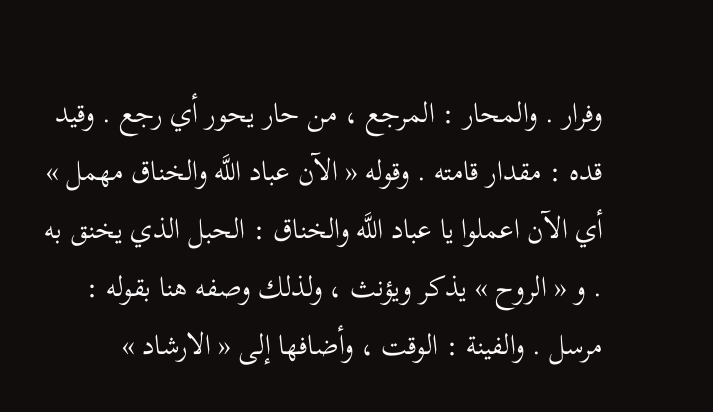وفرار . والمحار : المرجع ، من حار يحور أي رجع . وقيد قده : مقدار قامته . وقوله « الآن عباد اللَّه والخناق مهمل » أي الآن اعملوا يا عباد اللَّه والخناق : الحبل الذي يخنق به . و « الروح » يذكر ويؤنث ، ولذلك وصفه هنا بقوله : مرسل . والفينة : الوقت ، وأضافها إلى « الارشاد »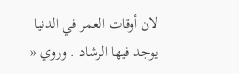لان أوقات العمر في الدنيا يوجد فيها الرشاد . وروي «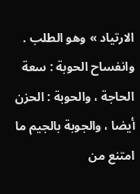الارتياد » وهو الطلب . وانفساح الحوبة : سعة الحاجة ، والحوبة : الحزن أيضا ، والجوبة بالجيم ما امتنع من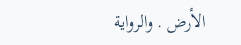الأرض . والرواية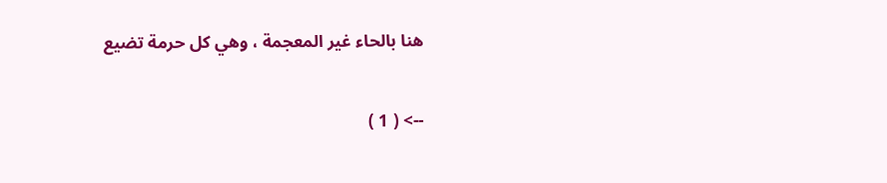هنا بالحاء غير المعجمة ، وهي كل حرمة تضيع

--> ( 1 )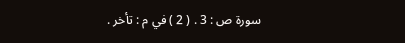سورة ص : 3 . ( 2 ) في م : تأخر .